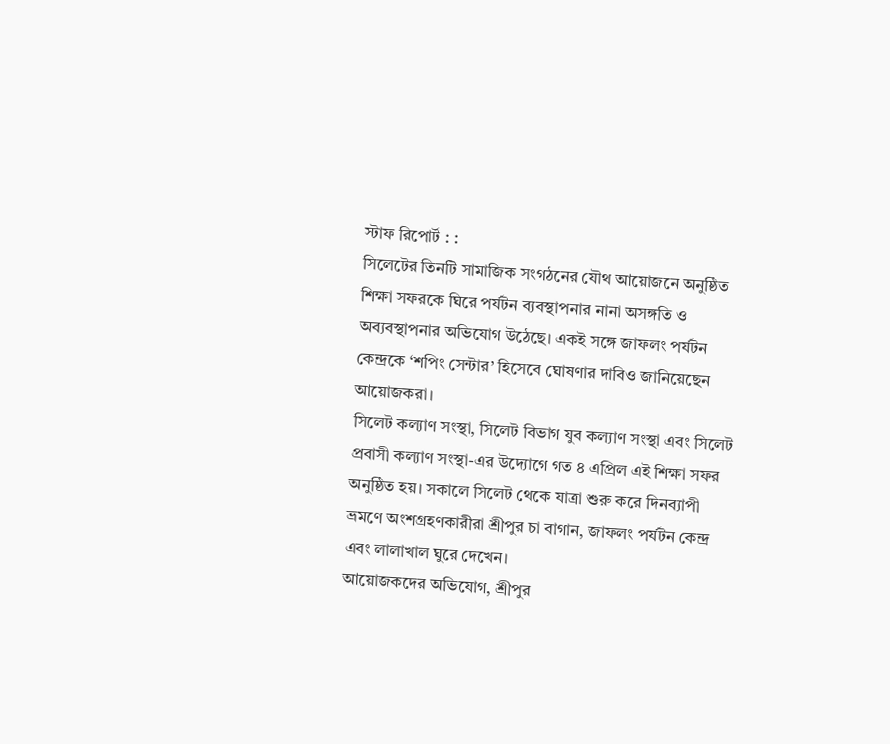স্টাফ রিপোর্ট : :
সিলেটের তিনটি সামাজিক সংগঠনের যৌথ আয়োজনে অনুষ্ঠিত শিক্ষা সফরকে ঘিরে পর্যটন ব্যবস্থাপনার নানা অসঙ্গতি ও অব্যবস্থাপনার অভিযোগ উঠেছে। একই সঙ্গে জাফলং পর্যটন কেন্দ্রকে ‘শপিং সেন্টার’ হিসেবে ঘোষণার দাবিও জানিয়েছেন আয়োজকরা।
সিলেট কল্যাণ সংস্থা, সিলেট বিভাগ যুব কল্যাণ সংস্থা এবং সিলেট প্রবাসী কল্যাণ সংস্থা-এর উদ্যোগে গত ৪ এপ্রিল এই শিক্ষা সফর অনুষ্ঠিত হয়। সকালে সিলেট থেকে যাত্রা শুরু করে দিনব্যাপী ভ্রমণে অংশগ্রহণকারীরা শ্রীপুর চা বাগান, জাফলং পর্যটন কেন্দ্র এবং লালাখাল ঘুরে দেখেন।
আয়োজকদের অভিযোগ, শ্রীপুর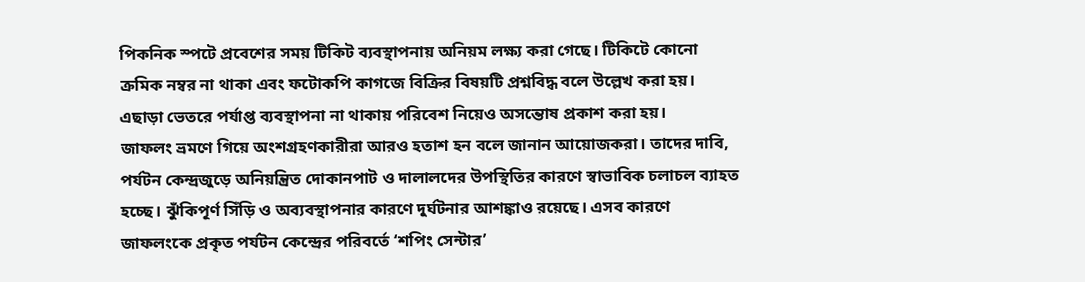পিকনিক স্পটে প্রবেশের সময় টিকিট ব্যবস্থাপনায় অনিয়ম লক্ষ্য করা গেছে। টিকিটে কোনো ক্রমিক নম্বর না থাকা এবং ফটোকপি কাগজে বিক্রির বিষয়টি প্রশ্নবিদ্ধ বলে উল্লেখ করা হয়। এছাড়া ভেতরে পর্যাপ্ত ব্যবস্থাপনা না থাকায় পরিবেশ নিয়েও অসন্তোষ প্রকাশ করা হয়।
জাফলং ভ্রমণে গিয়ে অংশগ্রহণকারীরা আরও হতাশ হন বলে জানান আয়োজকরা। তাদের দাবি, পর্যটন কেন্দ্রজুড়ে অনিয়ন্ত্রিত দোকানপাট ও দালালদের উপস্থিতির কারণে স্বাভাবিক চলাচল ব্যাহত হচ্ছে। ঝুঁকিপূর্ণ সিঁড়ি ও অব্যবস্থাপনার কারণে দুর্ঘটনার আশঙ্কাও রয়েছে। এসব কারণে জাফলংকে প্রকৃত পর্যটন কেন্দ্রের পরিবর্তে ‘শপিং সেন্টার’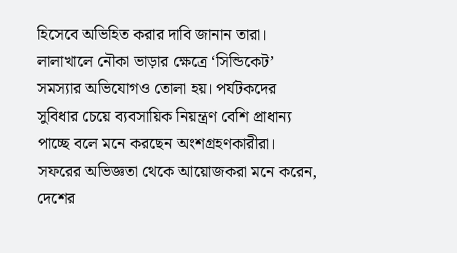হিসেবে অভিহিত করার দাবি জানান তারা।
লালাখালে নৌকা ভাড়ার ক্ষেত্রে ‘সিন্ডিকেট’ সমস্যার অভিযোগও তোলা হয়। পর্যটকদের সুবিধার চেয়ে ব্যবসায়িক নিয়ন্ত্রণ বেশি প্রাধান্য পাচ্ছে বলে মনে করছেন অংশগ্রহণকারীরা।
সফরের অভিজ্ঞতা থেকে আয়োজকরা মনে করেন, দেশের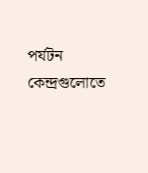পর্যটন কেন্দ্রগুলোতে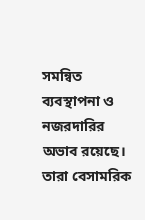সমন্বিত ব্যবস্থাপনা ও নজরদারির অভাব রয়েছে। তারা বেসামরিক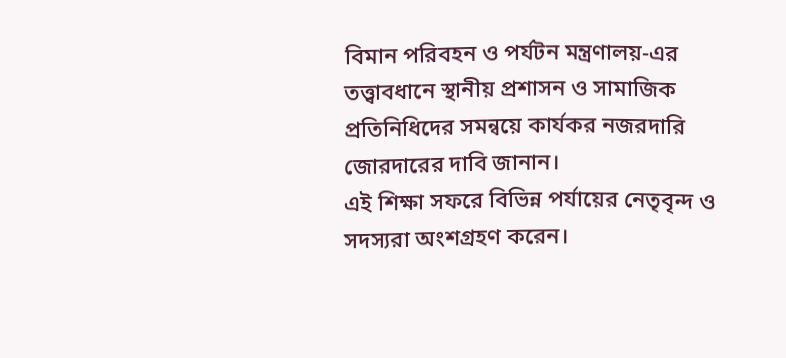বিমান পরিবহন ও পর্যটন মন্ত্রণালয়-এর তত্ত্বাবধানে স্থানীয় প্রশাসন ও সামাজিক প্রতিনিধিদের সমন্বয়ে কার্যকর নজরদারি জোরদারের দাবি জানান।
এই শিক্ষা সফরে বিভিন্ন পর্যায়ের নেতৃবৃন্দ ও সদস্যরা অংশগ্রহণ করেন।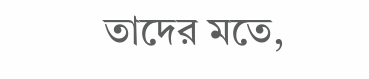তাদের মতে,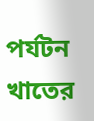পর্যটন খাতের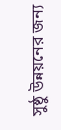সুষ্ঠু উন্নয়নের জন্য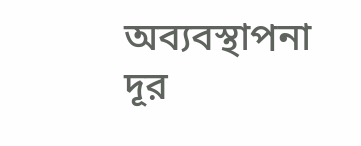অব্যবস্থাপনা দূর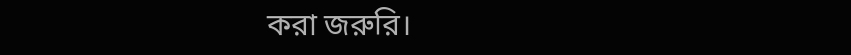করা জরুরি।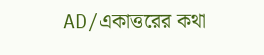AD/একাত্তরের কথা